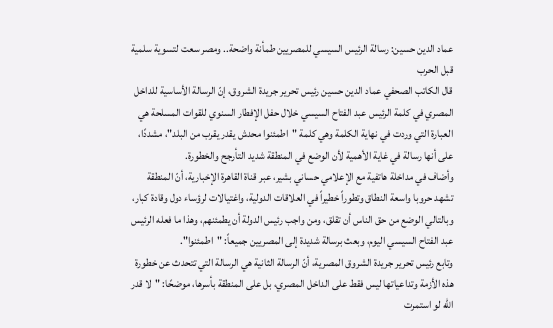عماد الدين حسين: رسالة الرئيس السيسي للمصريين طمأنة واضحة.. ومصر سعت لتسوية سلمية قبل الحرب
قال الكاتب الصحفي عماد الدين حسين رئيس تحرير جريدة الشروق، إنّ الرسالة الأساسية للداخل المصري في كلمة الرئيس عبد الفتاح السيسي خلال حفل الإفطار السنوي للقوات المسلحة هي العبارة التي وردت في نهاية الكلمة وهي كلمة "اطمئنوا محدش يقدر يقرب من البلد"، مشددًا، على أنها رسالة في غاية الأهمية لأن الوضع في المنطقة شديد التأرجح والخطورة.
وأضاف في مداخلة هاتفية مع الإعلامي حساني بشير، عبر قناة القاهرة الإخبارية، أنّ المنطقة تشهد حروبا واسعة النطاق وتطوراً خطيراً في العلاقات الدولية، واغتيالات لرؤساء دول وقادة كبار، وبالتالي الوضع من حق الناس أن تقلق، ومن واجب رئيس الدولة أن يطمئنهم، وهذا ما فعله الرئيس عبد الفتاح السيسي اليوم، وبعث برسالة شديدة إلى المصريين جميعاً: "اطمئنوا".
وتابع رئيس تحرير جريدة الشروق المصرية، أنّ الرسالة الثانية هي الرسالة التي تتحدث عن خطورة هذه الأزمة وتداعياتها ليس فقط على الداخل المصري، بل على المنطقة بأسرها، موضحًا: "لا قدر الله لو استمرت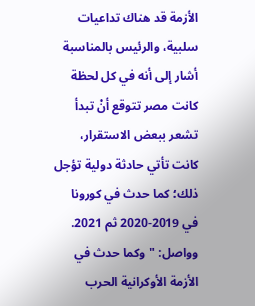الأزمة قد هناك تداعيات سلبية، والرئيس بالمناسبة أشار إلى أنه في كل لحظة كانت مصر تتوقع أنْ تبدأ تشعر ببعض الاستقرار، كانت تأتي حادثة دولية تؤجل ذلك؛ كما حدث في كورونا في 2019-2020 ثم 2021.
وواصل: "وكما حدث في الأزمة الأوكرانية الحرب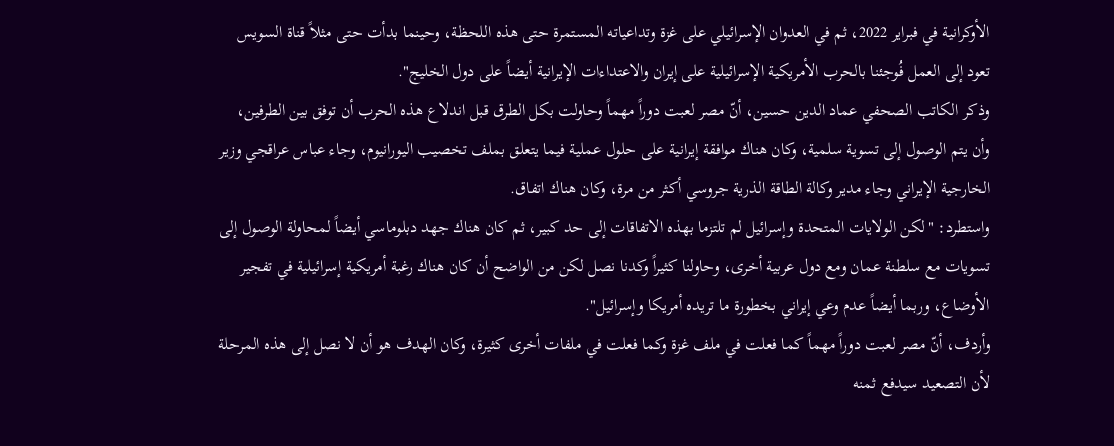الأوكرانية في فبراير 2022، ثم في العدوان الإسرائيلي على غزة وتداعياته المستمرة حتى هذه اللحظة، وحينما بدأت حتى مثلاً قناة السويس تعود إلى العمل فُوجئنا بالحرب الأمريكية الإسرائيلية على إيران والاعتداءات الإيرانية أيضاً على دول الخليج".
وذكر الكاتب الصحفي عماد الدين حسين، أنّ مصر لعبت دوراً مهماً وحاولت بكل الطرق قبل اندلاع هذه الحرب أن توفق بين الطرفين، وأن يتم الوصول إلى تسوية سلمية، وكان هناك موافقة إيرانية على حلول عملية فيما يتعلق بملف تخصيب اليورانيوم، وجاء عباس عراقجي وزير الخارجية الإيراني وجاء مدير وكالة الطاقة الذرية جروسي أكثر من مرة، وكان هناك اتفاق.
واستطرد: "لكن الولايات المتحدة وإسرائيل لم تلتزما بهذه الاتفاقات إلى حد كبير، ثم كان هناك جهد دبلوماسي أيضاً لمحاولة الوصول إلى تسويات مع سلطنة عمان ومع دول عربية أخرى، وحاولنا كثيراً وكدنا نصل لكن من الواضح أن كان هناك رغبة أمريكية إسرائيلية في تفجير الأوضاع، وربما أيضاً عدم وعي إيراني بخطورة ما تريده أمريكا وإسرائيل".
وأردف، أنّ مصر لعبت دوراً مهماً كما فعلت في ملف غزة وكما فعلت في ملفات أخرى كثيرة، وكان الهدف هو أن لا نصل إلى هذه المرحلة لأن التصعيد سيدفع ثمنه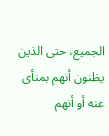الجميع، حتى الذين يظنون أنهم بمنأى عنه أو أنهم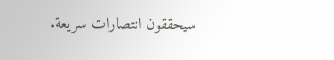سيحققون انتصارات سريعة.